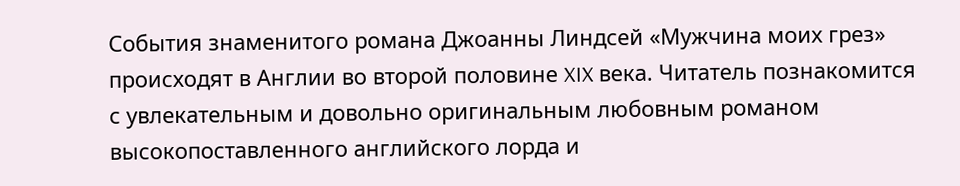События знаменитого романа Джоанны Линдсей «Мужчина моих грез» происходят в Англии во второй половине XIX века. Читатель познакомится с увлекательным и довольно оригинальным любовным романом высокопоставленного английского лорда и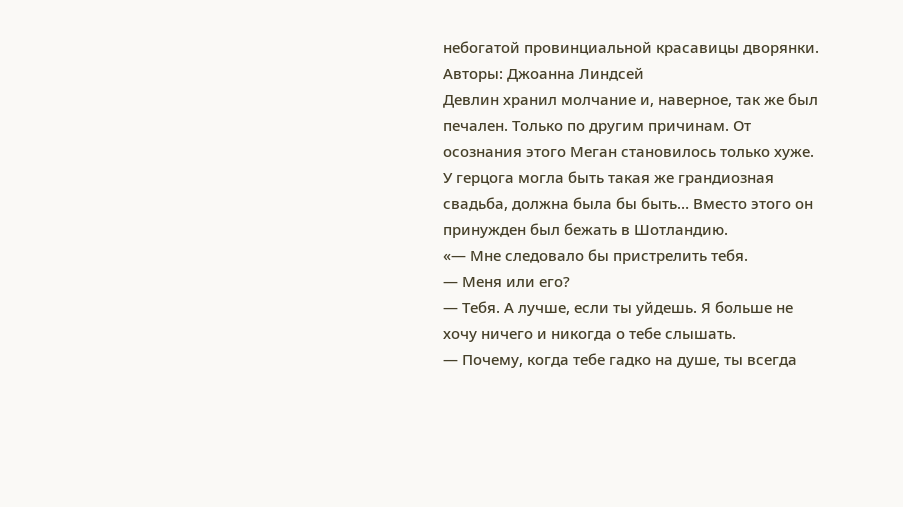небогатой провинциальной красавицы дворянки.
Авторы: Джоанна Линдсей
Девлин хранил молчание и, наверное, так же был печален. Только по другим причинам. От осознания этого Меган становилось только хуже. У герцога могла быть такая же грандиозная свадьба, должна была бы быть… Вместо этого он принужден был бежать в Шотландию.
«— Мне следовало бы пристрелить тебя.
— Меня или его?
— Тебя. А лучше, если ты уйдешь. Я больше не хочу ничего и никогда о тебе слышать.
— Почему, когда тебе гадко на душе, ты всегда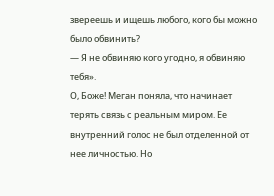звереешь и ищешь любого, кого бы можно было обвинить?
— Я не обвиняю кого угодно, я обвиняю тебя».
О, Боже! Меган поняла, что начинает терять связь с реальным миром. Ее внутренний голос не был отделенной от нее личностью. Но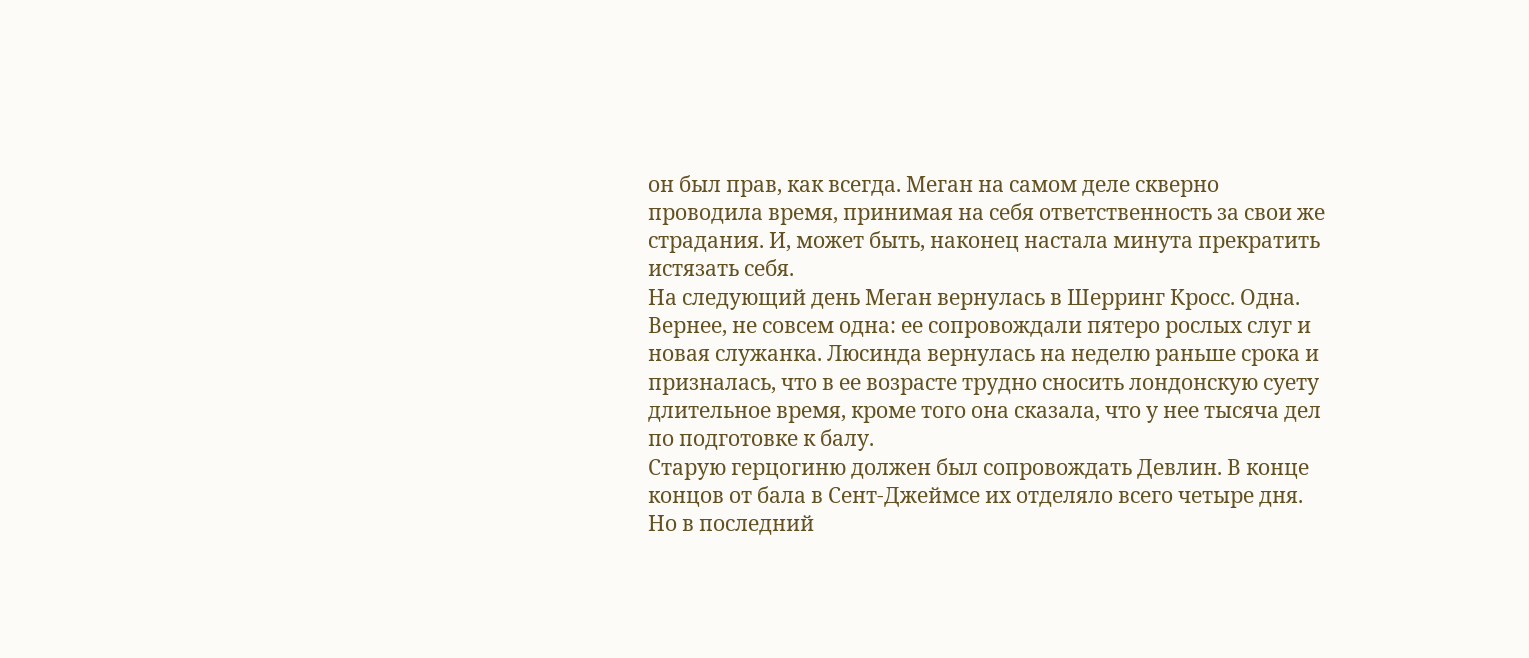он был прав, как всегда. Меган на самом деле скверно проводила время, принимая на себя ответственность за свои же страдания. И, может быть, наконец настала минута прекратить истязать себя.
На следующий день Меган вернулась в Шерринг Кросс. Одна. Вернее, не совсем одна: ее сопровождали пятеро рослых слуг и новая служанка. Люсинда вернулась на неделю раньше срока и призналась, что в ее возрасте трудно сносить лондонскую суету длительное время, кроме того она сказала, что у нее тысяча дел по подготовке к балу.
Старую герцогиню должен был сопровождать Девлин. В конце концов от бала в Сент-Джеймсе их отделяло всего четыре дня. Но в последний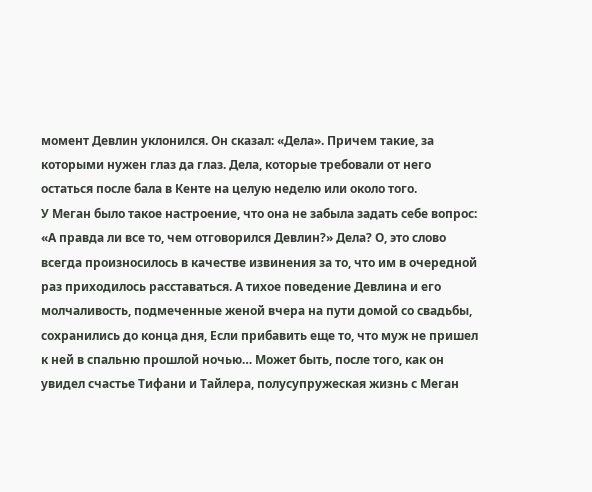момент Девлин уклонился. Он сказал: «Дела». Причем такие, за которыми нужен глаз да глаз. Дела, которые требовали от него остаться после бала в Кенте на целую неделю или около того.
У Меган было такое настроение, что она не забыла задать себе вопрос: «А правда ли все то, чем отговорился Девлин?» Дела? О, это слово всегда произносилось в качестве извинения за то, что им в очередной раз приходилось расставаться. А тихое поведение Девлина и его молчаливость, подмеченные женой вчера на пути домой со свадьбы, сохранились до конца дня, Если прибавить еще то, что муж не пришел к ней в спальню прошлой ночью… Может быть, после того, как он увидел счастье Тифани и Тайлера, полусупружеская жизнь с Меган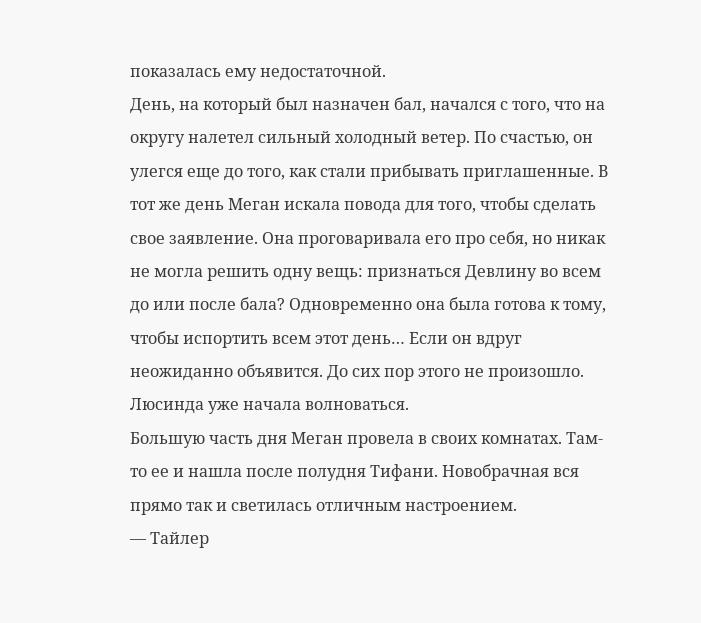показалась ему недостаточной.
День, на который был назначен бал, начался с того, что на округу налетел сильный холодный ветер. По счастью, он улегся еще до того, как стали прибывать приглашенные. В тот же день Меган искала повода для того, чтобы сделать свое заявление. Она проговаривала его про себя, но никак не могла решить одну вещь: признаться Девлину во всем до или после бала? Одновременно она была готова к тому, чтобы испортить всем этот день… Если он вдруг неожиданно объявится. До сих пор этого не произошло. Люсинда уже начала волноваться.
Большую часть дня Меган провела в своих комнатах. Там-то ее и нашла после полудня Тифани. Новобрачная вся прямо так и светилась отличным настроением.
— Тайлер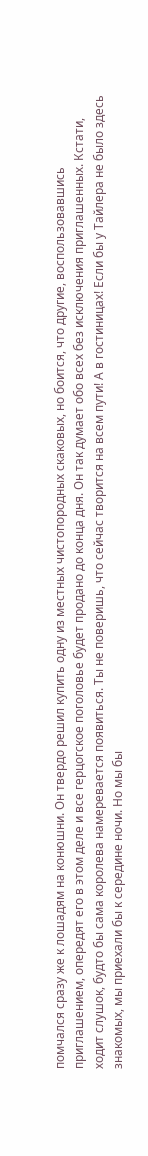помчался сразу же к лошадям на конюшни. Он твердо решил купить одну из местных чистопородных скаковых, но боится, что другие, воспользовавшись приглашением, опередят его в этом деле и все герцогское поголовье будет продано до конца дня. Он так думает обо всех без исключения приглашенных. Кстати, ходит слушок, будто бы сама королева намеревается появиться. Ты не поверишь, что сейчас творится на всем пути! А в гостиницах! Если бы у Тайлера не было здесь знакомых, мы приехали бы к середине ночи. Но мы бы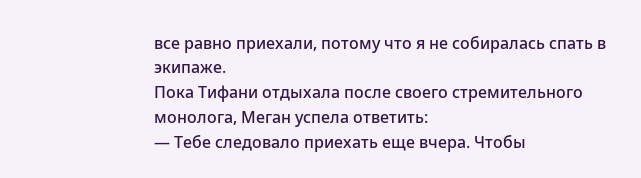все равно приехали, потому что я не собиралась спать в экипаже.
Пока Тифани отдыхала после своего стремительного монолога, Меган успела ответить:
— Тебе следовало приехать еще вчера. Чтобы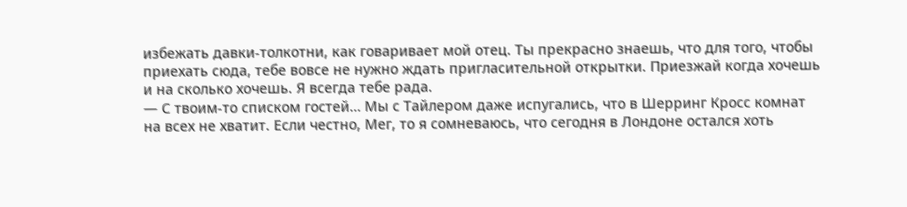избежать давки-толкотни, как говаривает мой отец. Ты прекрасно знаешь, что для того, чтобы приехать сюда, тебе вовсе не нужно ждать пригласительной открытки. Приезжай когда хочешь и на сколько хочешь. Я всегда тебе рада.
— С твоим-то списком гостей… Мы с Тайлером даже испугались, что в Шерринг Кросс комнат на всех не хватит. Если честно, Мег, то я сомневаюсь, что сегодня в Лондоне остался хоть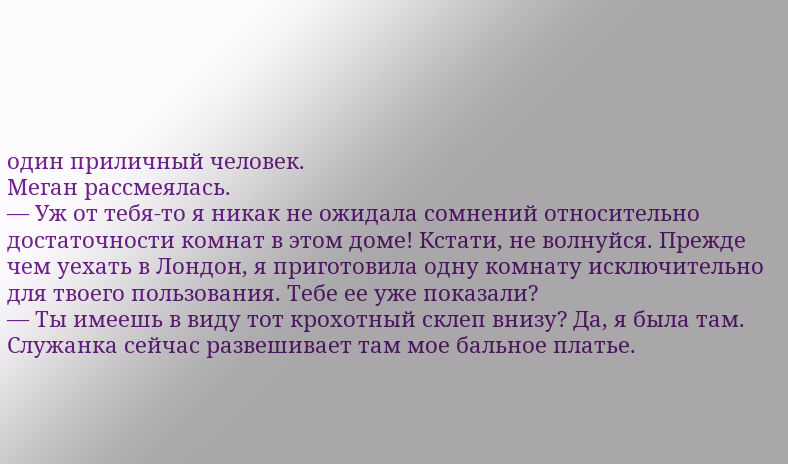один приличный человек.
Меган рассмеялась.
— Уж от тебя-то я никак не ожидала сомнений относительно достаточности комнат в этом доме! Кстати, не волнуйся. Прежде чем уехать в Лондон, я приготовила одну комнату исключительно для твоего пользования. Тебе ее уже показали?
— Ты имеешь в виду тот крохотный склеп внизу? Да, я была там. Служанка сейчас развешивает там мое бальное платье.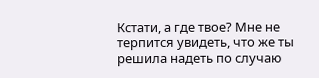Кстати, а где твое? Мне не терпится увидеть, что же ты решила надеть по случаю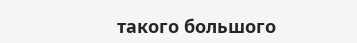такого большого